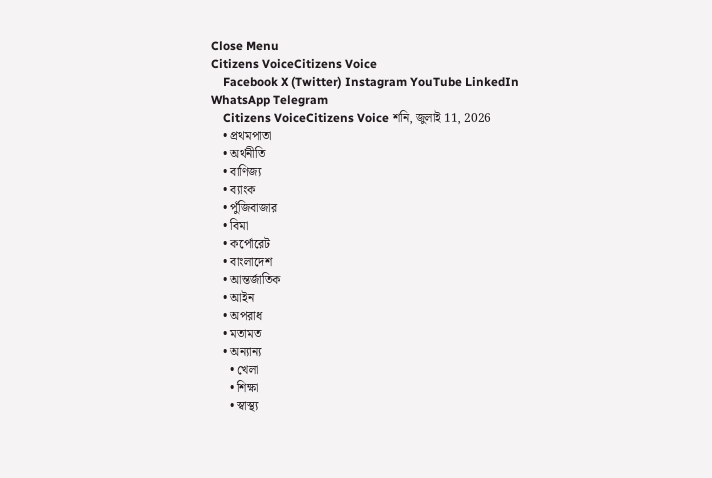Close Menu
Citizens VoiceCitizens Voice
    Facebook X (Twitter) Instagram YouTube LinkedIn WhatsApp Telegram
    Citizens VoiceCitizens Voice শনি, জুলাই 11, 2026
    • প্রথমপাতা
    • অর্থনীতি
    • বাণিজ্য
    • ব্যাংক
    • পুঁজিবাজার
    • বিমা
    • কর্পোরেট
    • বাংলাদেশ
    • আন্তর্জাতিক
    • আইন
    • অপরাধ
    • মতামত
    • অন্যান্য
      • খেলা
      • শিক্ষা
      • স্বাস্থ্য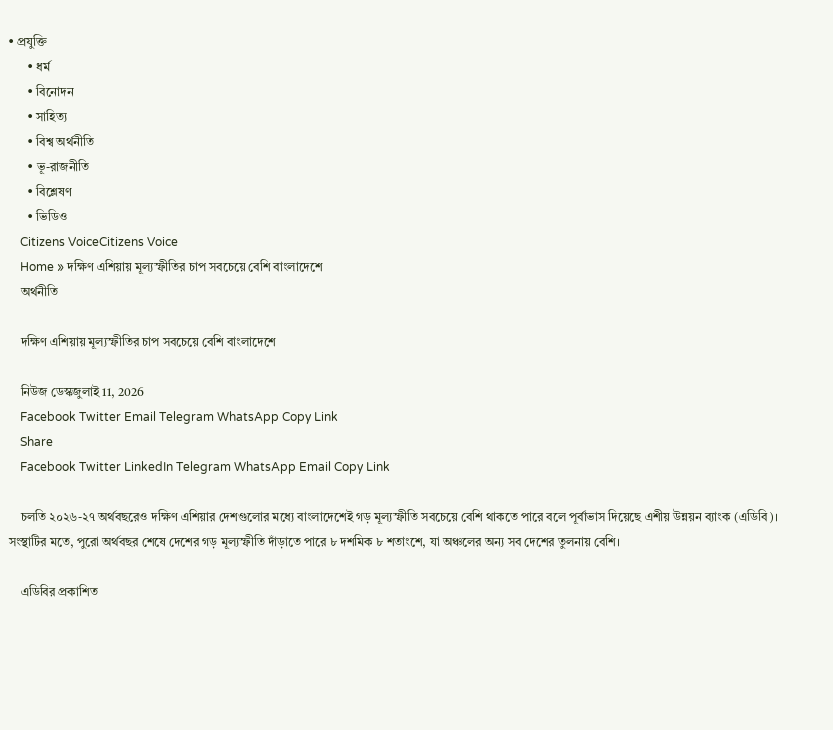• প্রযুক্তি
      • ধর্ম
      • বিনোদন
      • সাহিত্য
      • বিশ্ব অর্থনীতি
      • ভূ-রাজনীতি
      • বিশ্লেষণ
      • ভিডিও
    Citizens VoiceCitizens Voice
    Home » দক্ষিণ এশিয়ায় মূল্যস্ফীতির চাপ সবচেয়ে বেশি বাংলাদেশে
    অর্থনীতি

    দক্ষিণ এশিয়ায় মূল্যস্ফীতির চাপ সবচেয়ে বেশি বাংলাদেশে

    নিউজ ডেস্কজুলাই 11, 2026
    Facebook Twitter Email Telegram WhatsApp Copy Link
    Share
    Facebook Twitter LinkedIn Telegram WhatsApp Email Copy Link

    চলতি ২০২৬-২৭ অর্থবছরেও দক্ষিণ এশিয়ার দেশগুলোর মধ্যে বাংলাদেশেই গড় মূল্যস্ফীতি সবচেয়ে বেশি থাকতে পারে বলে পূর্বাভাস দিয়েছে এশীয় উন্নয়ন ব্যাংক (এডিবি)। সংস্থাটির মতে, পুরো অর্থবছর শেষে দেশের গড় মূল্যস্ফীতি দাঁড়াতে পারে ৮ দশমিক ৮ শতাংশে, যা অঞ্চলের অন্য সব দেশের তুলনায় বেশি।

    এডিবির প্রকাশিত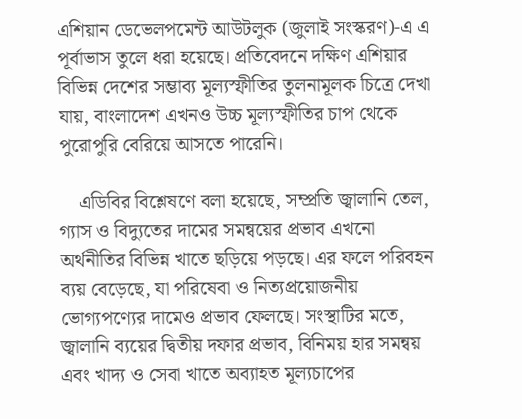এশিয়ান ডেভেলপমেন্ট আউটলুক (জুলাই সংস্করণ)-এ এ পূর্বাভাস তুলে ধরা হয়েছে। প্রতিবেদনে দক্ষিণ এশিয়ার বিভিন্ন দেশের সম্ভাব্য মূল্যস্ফীতির তুলনামূলক চিত্রে দেখা যায়, বাংলাদেশ এখনও উচ্চ মূল্যস্ফীতির চাপ থেকে পুরোপুরি বেরিয়ে আসতে পারেনি।

    এডিবির বিশ্লেষণে বলা হয়েছে, সম্প্রতি জ্বালানি তেল, গ্যাস ও বিদ্যুতের দামের সমন্বয়ের প্রভাব এখনো অর্থনীতির বিভিন্ন খাতে ছড়িয়ে পড়ছে। এর ফলে পরিবহন ব্যয় বেড়েছে, যা পরিষেবা ও নিত্যপ্রয়োজনীয় ভোগ্যপণ্যের দামেও প্রভাব ফেলছে। সংস্থাটির মতে, জ্বালানি ব্যয়ের দ্বিতীয় দফার প্রভাব, বিনিময় হার সমন্বয় এবং খাদ্য ও সেবা খাতে অব্যাহত মূল্যচাপের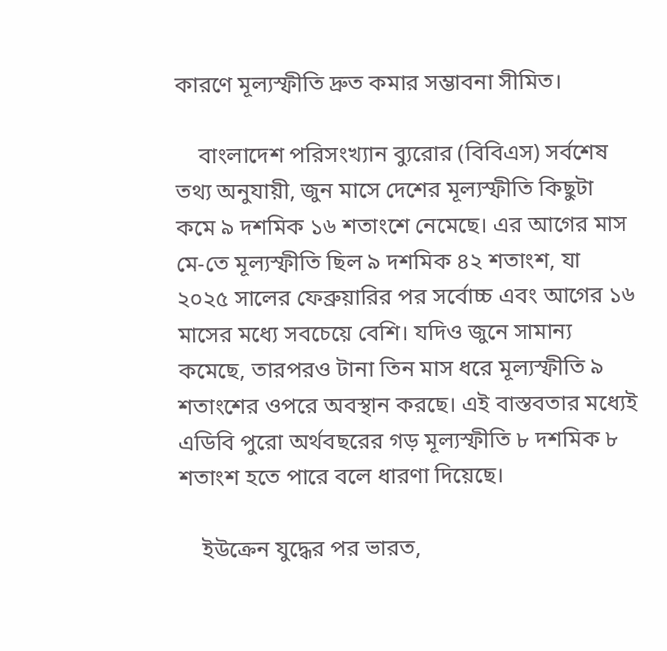কারণে মূল্যস্ফীতি দ্রুত কমার সম্ভাবনা সীমিত।

    বাংলাদেশ পরিসংখ্যান ব্যুরোর (বিবিএস) সর্বশেষ তথ্য অনুযায়ী, জুন মাসে দেশের মূল্যস্ফীতি কিছুটা কমে ৯ দশমিক ১৬ শতাংশে নেমেছে। এর আগের মাস মে-তে মূল্যস্ফীতি ছিল ৯ দশমিক ৪২ শতাংশ, যা ২০২৫ সালের ফেব্রুয়ারির পর সর্বোচ্চ এবং আগের ১৬ মাসের মধ্যে সবচেয়ে বেশি। যদিও জুনে সামান্য কমেছে, তারপরও টানা তিন মাস ধরে মূল্যস্ফীতি ৯ শতাংশের ওপরে অবস্থান করছে। এই বাস্তবতার মধ্যেই এডিবি পুরো অর্থবছরের গড় মূল্যস্ফীতি ৮ দশমিক ৮ শতাংশ হতে পারে বলে ধারণা দিয়েছে।

    ইউক্রেন যুদ্ধের পর ভারত,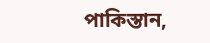পাকিস্তান,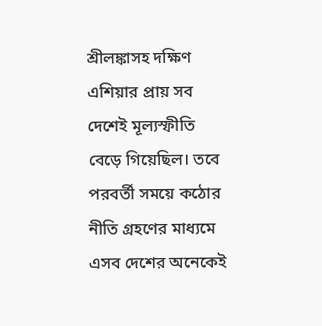শ্রীলঙ্কাসহ দক্ষিণ এশিয়ার প্রায় সব দেশেই মূল্যস্ফীতি বেড়ে গিয়েছিল। তবে পরবর্তী সময়ে কঠোর নীতি গ্রহণের মাধ্যমে এসব দেশের অনেকেই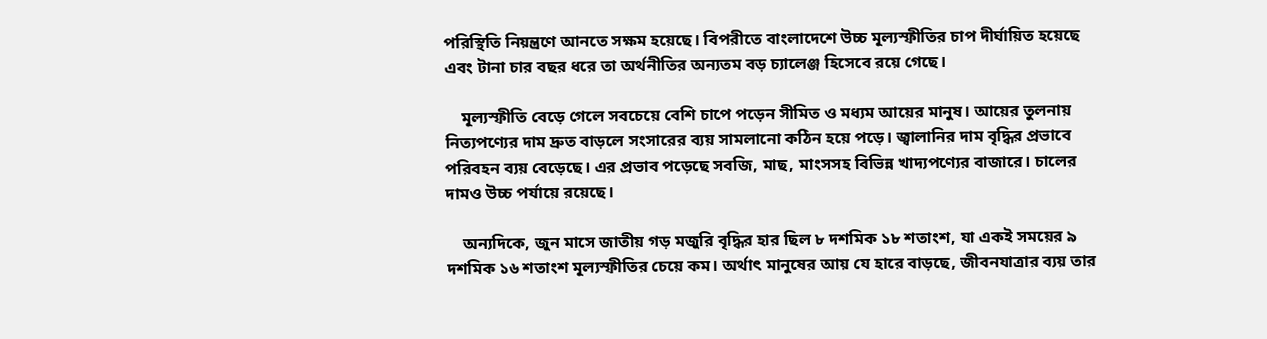পরিস্থিতি নিয়ন্ত্রণে আনতে সক্ষম হয়েছে। বিপরীতে বাংলাদেশে উচ্চ মূল্যস্ফীতির চাপ দীর্ঘায়িত হয়েছে এবং টানা চার বছর ধরে তা অর্থনীতির অন্যতম বড় চ্যালেঞ্জ হিসেবে রয়ে গেছে।

    মূল্যস্ফীতি বেড়ে গেলে সবচেয়ে বেশি চাপে পড়েন সীমিত ও মধ্যম আয়ের মানুষ। আয়ের তুলনায় নিত্যপণ্যের দাম দ্রুত বাড়লে সংসারের ব্যয় সামলানো কঠিন হয়ে পড়ে। জ্বালানির দাম বৃদ্ধির প্রভাবে পরিবহন ব্যয় বেড়েছে। এর প্রভাব পড়েছে সবজি, মাছ, মাংসসহ বিভিন্ন খাদ্যপণ্যের বাজারে। চালের দামও উচ্চ পর্যায়ে রয়েছে।

    অন্যদিকে, জুন মাসে জাতীয় গড় মজুরি বৃদ্ধির হার ছিল ৮ দশমিক ১৮ শতাংশ, যা একই সময়ের ৯ দশমিক ১৬ শতাংশ মূল্যস্ফীতির চেয়ে কম। অর্থাৎ মানুষের আয় যে হারে বাড়ছে, জীবনযাত্রার ব্যয় তার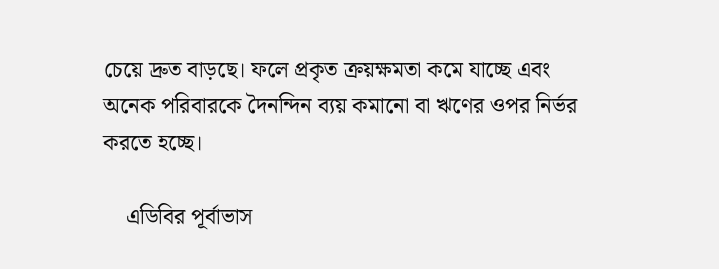চেয়ে দ্রুত বাড়ছে। ফলে প্রকৃত ক্রয়ক্ষমতা কমে যাচ্ছে এবং অনেক পরিবারকে দৈনন্দিন ব্যয় কমানো বা ঋণের ওপর নির্ভর করতে হচ্ছে।

    এডিবির পূর্বাভাস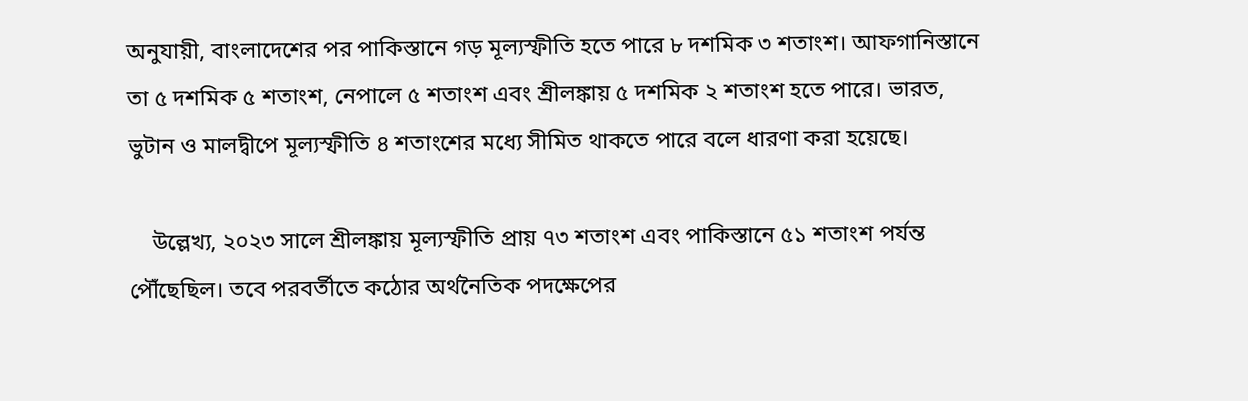অনুযায়ী, বাংলাদেশের পর পাকিস্তানে গড় মূল্যস্ফীতি হতে পারে ৮ দশমিক ৩ শতাংশ। আফগানিস্তানে তা ৫ দশমিক ৫ শতাংশ, নেপালে ৫ শতাংশ এবং শ্রীলঙ্কায় ৫ দশমিক ২ শতাংশ হতে পারে। ভারত, ভুটান ও মালদ্বীপে মূল্যস্ফীতি ৪ শতাংশের মধ্যে সীমিত থাকতে পারে বলে ধারণা করা হয়েছে।

    উল্লেখ্য, ২০২৩ সালে শ্রীলঙ্কায় মূল্যস্ফীতি প্রায় ৭৩ শতাংশ এবং পাকিস্তানে ৫১ শতাংশ পর্যন্ত পৌঁছেছিল। তবে পরবর্তীতে কঠোর অর্থনৈতিক পদক্ষেপের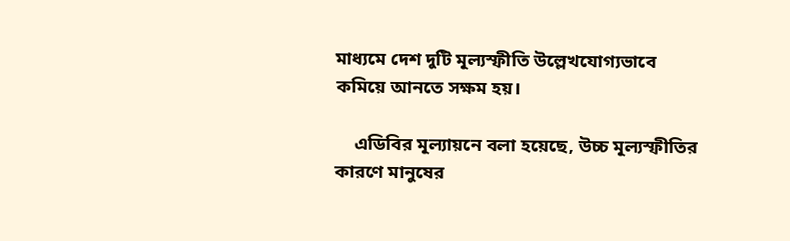মাধ্যমে দেশ দুটি মূল্যস্ফীতি উল্লেখযোগ্যভাবে কমিয়ে আনতে সক্ষম হয়।

    এডিবির মূল্যায়নে বলা হয়েছে, উচ্চ মূল্যস্ফীতির কারণে মানুষের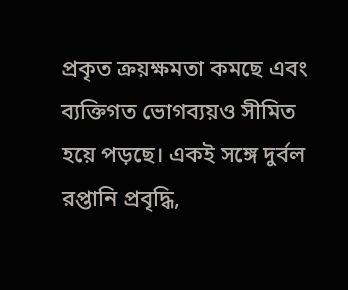প্রকৃত ক্রয়ক্ষমতা কমছে এবং ব্যক্তিগত ভোগব্যয়ও সীমিত হয়ে পড়ছে। একই সঙ্গে দুর্বল রপ্তানি প্রবৃদ্ধি,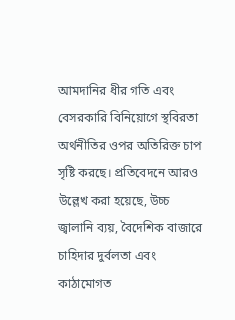আমদানির ধীর গতি এবং বেসরকারি বিনিয়োগে স্থবিরতা অর্থনীতির ওপর অতিরিক্ত চাপ সৃষ্টি করছে। প্রতিবেদনে আরও উল্লেখ করা হয়েছে, উচ্চ জ্বালানি ব্যয়, বৈদেশিক বাজারে চাহিদার দুর্বলতা এবং কাঠামোগত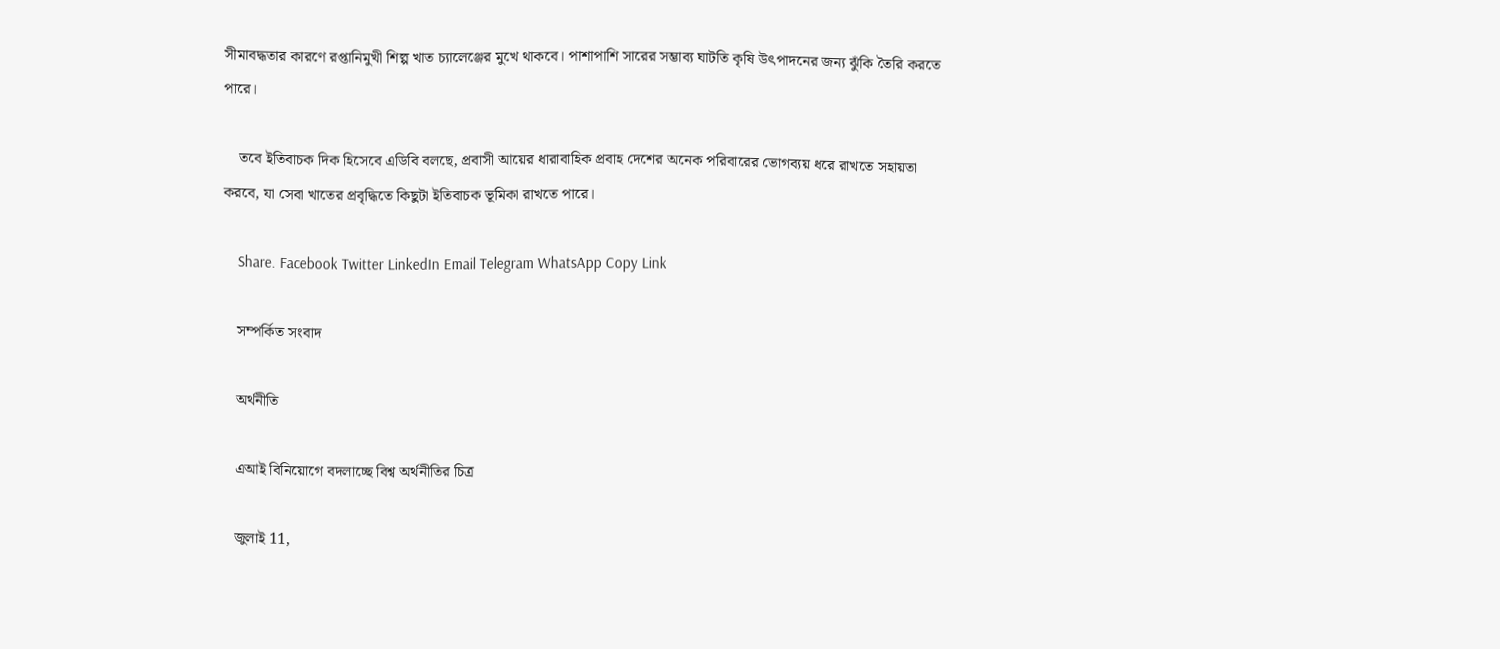সীমাবদ্ধতার কারণে রপ্তানিমুখী শিল্প খাত চ্যালেঞ্জের মুখে থাকবে। পাশাপাশি সারের সম্ভাব্য ঘাটতি কৃষি উৎপাদনের জন্য ঝুঁকি তৈরি করতে পারে।

    তবে ইতিবাচক দিক হিসেবে এডিবি বলছে, প্রবাসী আয়ের ধারাবাহিক প্রবাহ দেশের অনেক পরিবারের ভোগব্যয় ধরে রাখতে সহায়তা করবে, যা সেবা খাতের প্রবৃদ্ধিতে কিছুটা ইতিবাচক ভূমিকা রাখতে পারে।

    Share. Facebook Twitter LinkedIn Email Telegram WhatsApp Copy Link

    সম্পর্কিত সংবাদ

    অর্থনীতি

    এআই বিনিয়োগে বদলাচ্ছে বিশ্ব অর্থনীতির চিত্র

    জুলাই 11,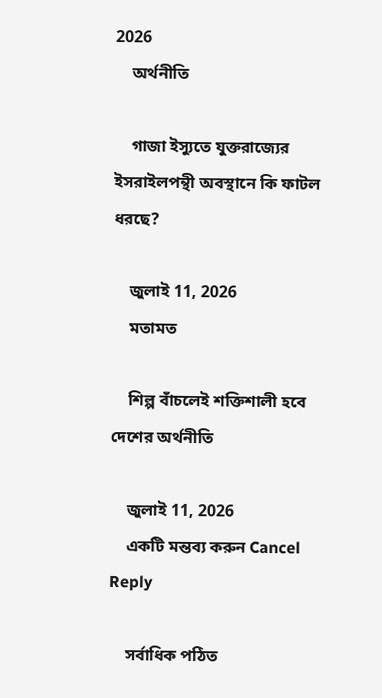2026
    অর্থনীতি

    গাজা ইস্যুতে যুক্তরাজ্যের ইসরাইলপন্থী অবস্থানে কি ফাটল ধরছে?

    জুলাই 11, 2026
    মতামত

    শিল্প বাঁচলেই শক্তিশালী হবে দেশের অর্থনীতি

    জুলাই 11, 2026
    একটি মন্তব্য করুন Cancel Reply

    সর্বাধিক পঠিত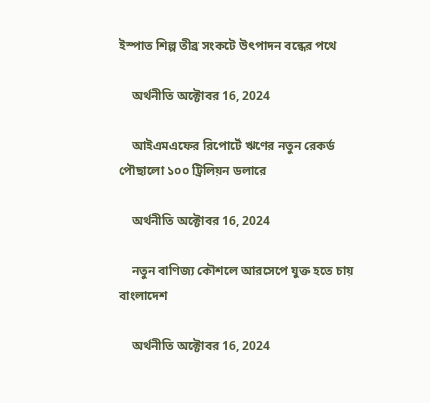ইস্পাত শিল্প তীব্র সংকটে উৎপাদন বন্ধের পথে

    অর্থনীতি অক্টোবর 16, 2024

    আইএমএফের রিপোর্টে ঋণের নতুন রেকর্ড পৌছালো ১০০ ট্রিলিয়ন ডলারে

    অর্থনীতি অক্টোবর 16, 2024

    নতুন বাণিজ্য কৌশলে আরসেপে যুক্ত হতে চায় বাংলাদেশ

    অর্থনীতি অক্টোবর 16, 2024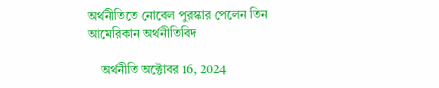অর্থনীতিতে নোবেল পুরস্কার পেলেন তিন আমেরিকান অর্থনীতিবিদ

    অর্থনীতি অক্টোবর 16, 2024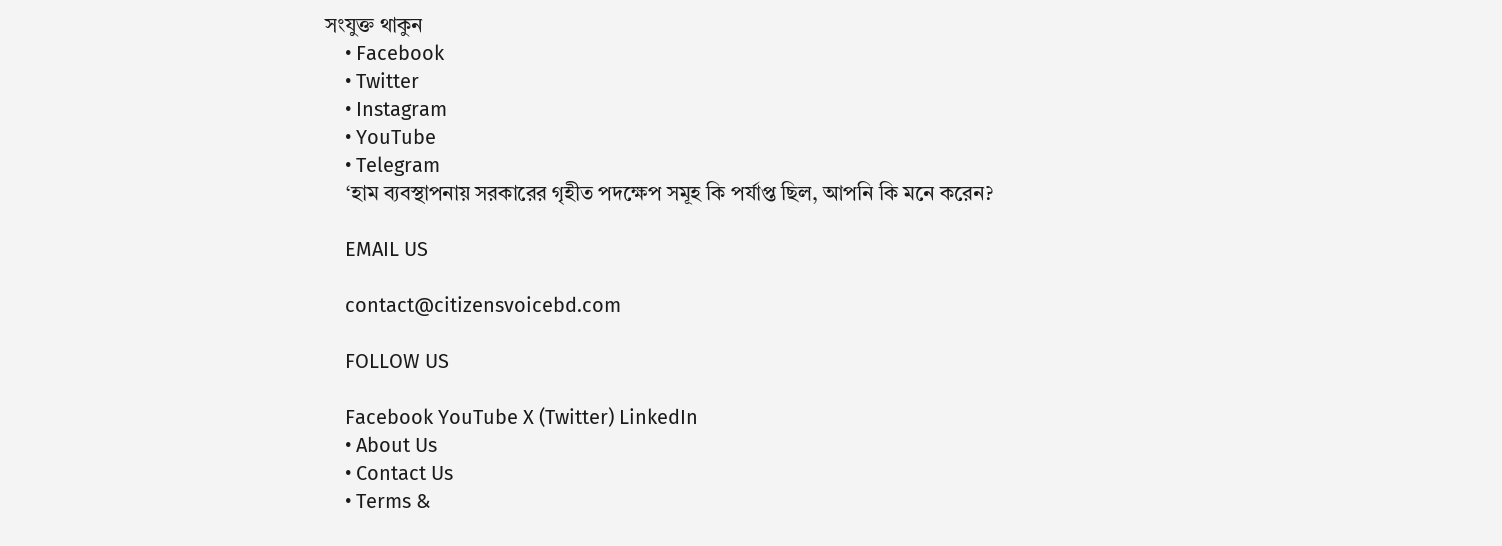সংযুক্ত থাকুন
    • Facebook
    • Twitter
    • Instagram
    • YouTube
    • Telegram
    ‘হাম ব্যবস্থাপনায় সরকারের গৃহীত পদক্ষেপ সমূহ কি পর্যাপ্ত ছিল, আপনি কি মনে করেন?

    EMAIL US

    contact@citizensvoicebd.com

    FOLLOW US

    Facebook YouTube X (Twitter) LinkedIn
    • About Us
    • Contact Us
    • Terms &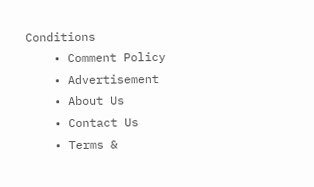Conditions
    • Comment Policy
    • Advertisement
    • About Us
    • Contact Us
    • Terms &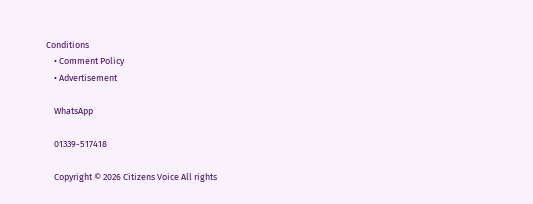Conditions
    • Comment Policy
    • Advertisement

    WhatsApp

    01339-517418

    Copyright © 2026 Citizens Voice All rights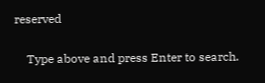reserved

    Type above and press Enter to search.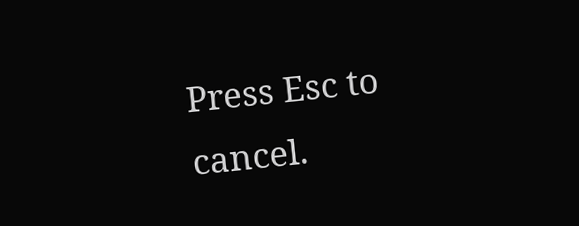Press Esc to cancel.